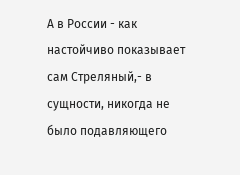А в России - как настойчиво показывает сам Стреляный,- в сущности, никогда не было подавляющего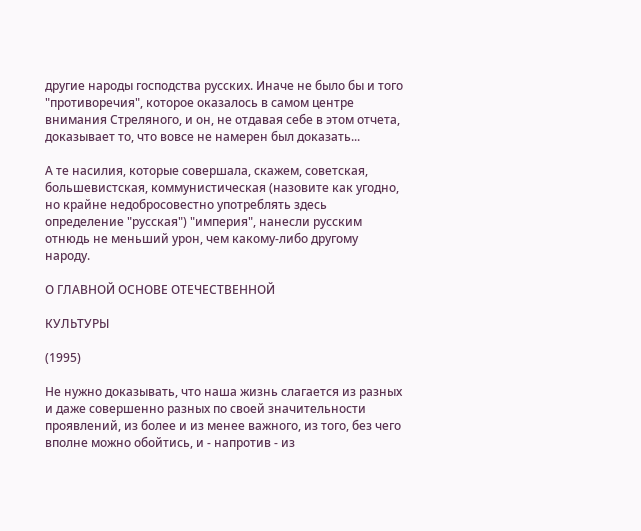другие народы господства русских. Иначе не было бы и того "противоречия", которое оказалось в самом центре внимания Стреляного, и он, не отдавая себе в этом отчета, доказывает то, что вовсе не намерен был доказать...

А те насилия, которые совершала, скажем, советская, большевистская, коммунистическая (назовите как угодно, но крайне недобросовестно употреблять здесь определение "русская") "империя", нанесли русским отнюдь не меньший урон, чем какому-либо другому народу.

О ГЛАВНОЙ ОСНОВЕ ОТЕЧЕСТВЕННОЙ

КУЛЬТУРЫ

(1995)

Не нужно доказывать, что наша жизнь слагается из разных и даже совершенно разных по своей значительности проявлений, из более и из менее важного, из того, без чего вполне можно обойтись, и - напротив - из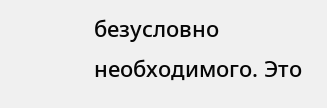безусловно необходимого. Это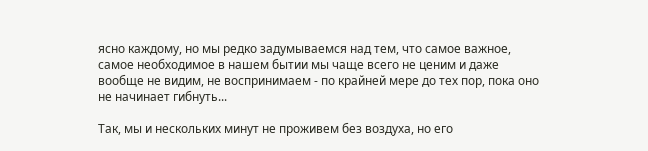ясно каждому, но мы редко задумываемся над тем, что самое важное, самое необходимое в нашем бытии мы чаще всего не ценим и даже вообще не видим, не воспринимаем - по крайней мере до тех пор, пока оно не начинает гибнуть...

Так, мы и нескольких минут не проживем без воздуха, но его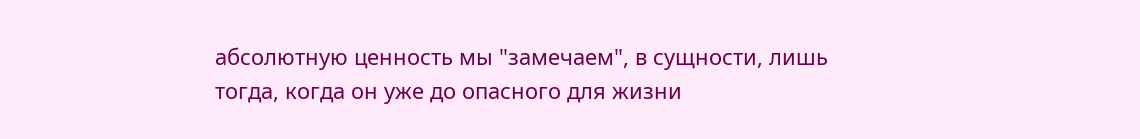абсолютную ценность мы "замечаем", в сущности, лишь тогда, когда он уже до опасного для жизни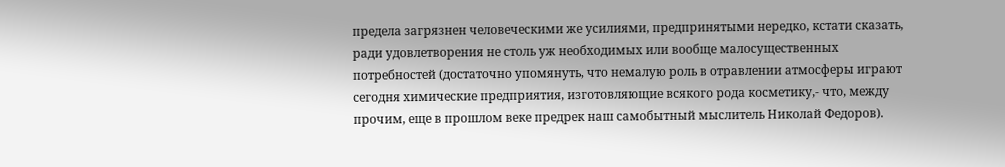предела загрязнен человеческими же усилиями, предпринятыми нередко, кстати сказать, ради удовлетворения не столь уж необходимых или вообще малосущественных потребностей (достаточно упомянуть, что немалую роль в отравлении атмосферы играют сегодня химические предприятия, изготовляющие всякого рода косметику,- что, между прочим, еще в прошлом веке предрек наш самобытный мыслитель Николай Федоров).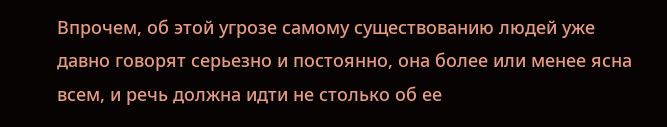Впрочем, об этой угрозе самому существованию людей уже давно говорят серьезно и постоянно, она более или менее ясна всем, и речь должна идти не столько об ее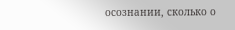осознании, сколько о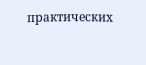практических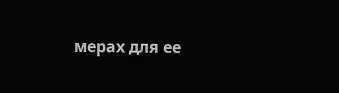мерах для ее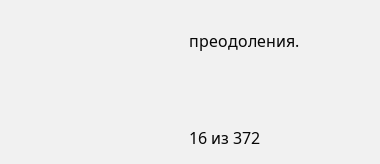преодоления.



16 из 372